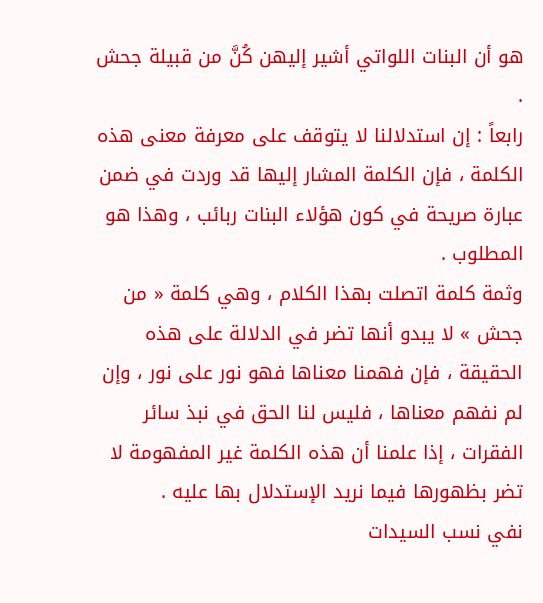هو أن البنات اللواتي أشير إليهن كُنَّ من قبيلة جحش .
رابعاً : إن استدلالنا لا يتوقف على معرفة معنى هذه الكلمة ، فإن الكلمة المشار إليها قد وردت في ضمن عبارة صريحة في كون هؤلاء البنات ربائب ، وهذا هو المطلوب .
وثمة كلمة اتصلت بهذا الكلام ، وهي كلمة « من جحش » لا يبدو أنها تضر في الدلالة على هذه الحقيقة ، فإن فهمنا معناها فهو نور على نور ، وإن لم نفهم معناها ، فليس لنا الحق في نبذ سائر الفقرات ، إذا علمنا أن هذه الكلمة غير المفهومة لا تضر بظهورها فيما نريد الإستدلال بها عليه .
نفي نسب السيدات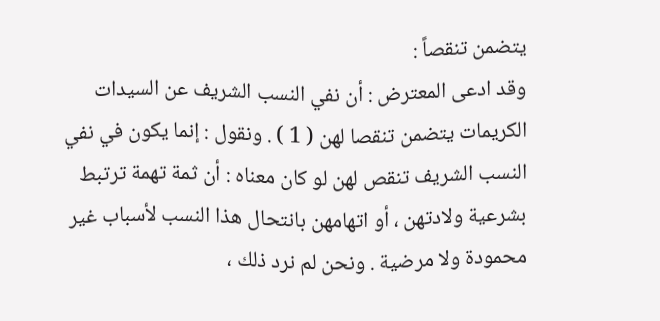يتضمن تنقصاً :
وقد ادعى المعترض : أن نفي النسب الشريف عن السيدات الكريمات يتضمن تنقصا لهن ( 1 ) . ونقول : إنما يكون في نفي النسب الشريف تنقص لهن لو كان معناه : أن ثمة تهمة ترتبط بشرعية ولادتهن ، أو اتهامهن بانتحال هذا النسب لأسباب غير محمودة ولا مرضية . ونحن لم نرد ذلك ،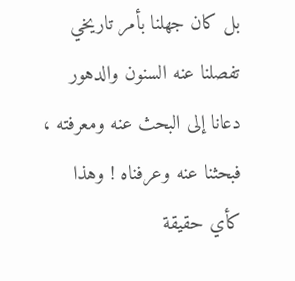بل كان جهلنا بأمر تاريخي تفصلنا عنه السنون والدهور دعانا إلى البحث عنه ومعرفته ، فبحثنا عنه وعرفناه ! وهذا كأي حقيقة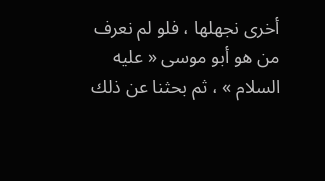أخرى نجهلها ، فلو لم نعرف من هو أبو موسى « عليه السلام » ، ثم بحثنا عن ذلك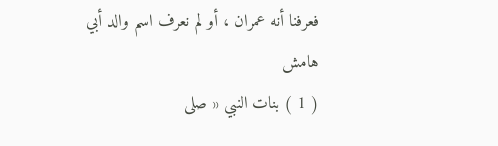فعرفنا أنه عمران ، أو لم نعرف اسم والد أبي
هامش
( 1 ) بنات النبي « صلى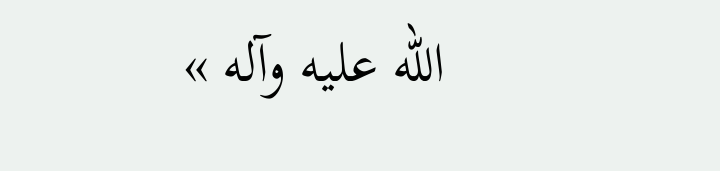الله عليه وآله »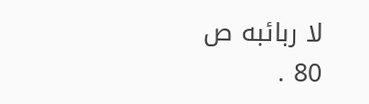لا ربائبه ص 80 .